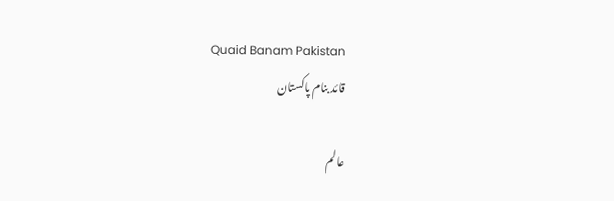Quaid Banam Pakistan
قائد بنام پاکستان

عالم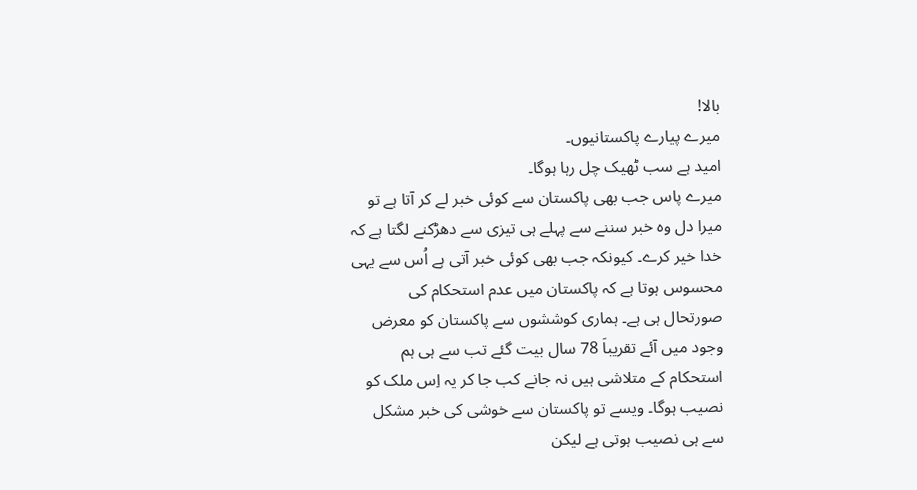بالا!
میرے پیارے پاکستانیوں۔
امید ہے سب ٹھیک چل رہا ہوگا۔
میرے پاس جب بھی پاکستان سے کوئی خبر لے کر آتا ہے تو میرا دل وہ خبر سننے سے پہلے ہی تیزی سے دھڑکنے لگتا ہے کہ خدا خیر کرے۔ کیونکہ جب بھی کوئی خبر آتی ہے اُس سے یہی محسوس ہوتا ہے کہ پاکستان میں عدم استحکام کی صورتحال ہی ہے۔ ہماری کوششوں سے پاکستان کو معرض وجود میں آئے تقریباَ 78 سال بیت گئے تب سے ہی ہم استحکام کے متلاشی ہیں نہ جانے کب جا کر یہ اِس ملک کو نصیب ہوگا۔ ویسے تو پاکستان سے خوشی کی خبر مشکل سے ہی نصیب ہوتی ہے لیکن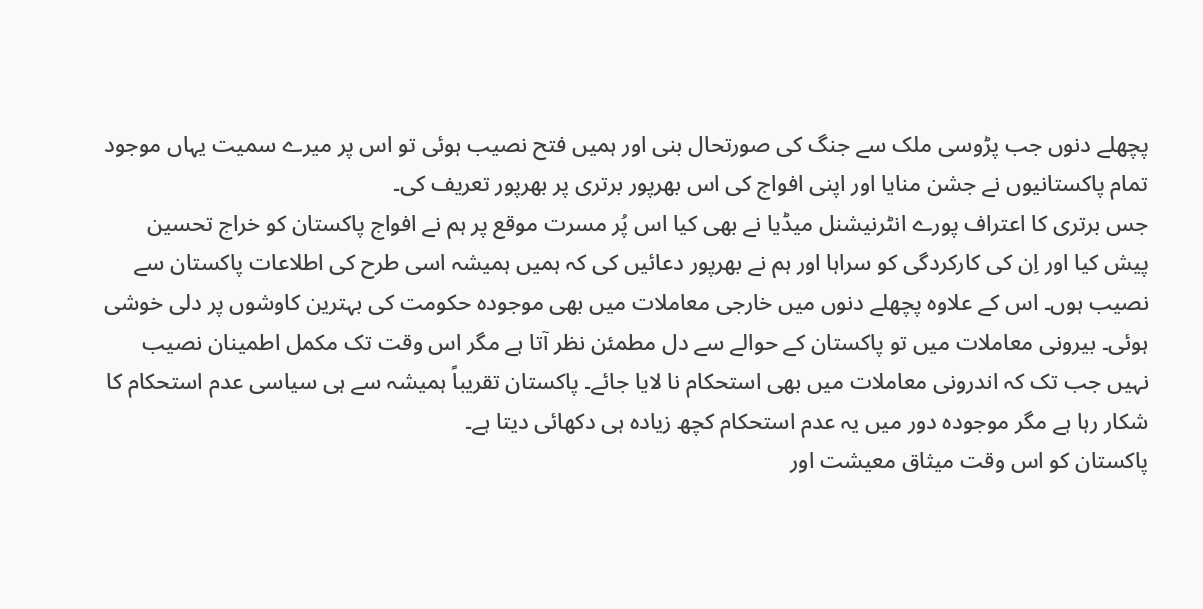پچھلے دنوں جب پڑوسی ملک سے جنگ کی صورتحال بنی اور ہمیں فتح نصیب ہوئی تو اس پر میرے سمیت یہاں موجود تمام پاکستانیوں نے جشن منایا اور اپنی افواج کی اس بھرپور برتری پر بھرپور تعریف کی۔
جس برتری کا اعتراف پورے انٹرنیشنل میڈیا نے بھی کیا اس پُر مسرت موقع پر ہم نے افواج پاکستان کو خراج تحسین پیش کیا اور اِن کی کارکردگی کو سراہا اور ہم نے بھرپور دعائیں کی کہ ہمیں ہمیشہ اسی طرح کی اطلاعات پاکستان سے نصیب ہوں۔ اس کے علاوہ پچھلے دنوں میں خارجی معاملات میں بھی موجودہ حکومت کی بہترین کاوشوں پر دلی خوشی ہوئی۔ بیرونی معاملات میں تو پاکستان کے حوالے سے دل مطمئن نظر آتا ہے مگر اس وقت تک مکمل اطمینان نصیب نہیں جب تک کہ اندرونی معاملات میں بھی استحکام نا لایا جائے۔ پاکستان تقریباً ہمیشہ سے ہی سیاسی عدم استحکام کا شکار رہا ہے مگر موجودہ دور میں یہ عدم استحکام کچھ زیادہ ہی دکھائی دیتا ہے۔
پاکستان کو اس وقت میثاق معیشت اور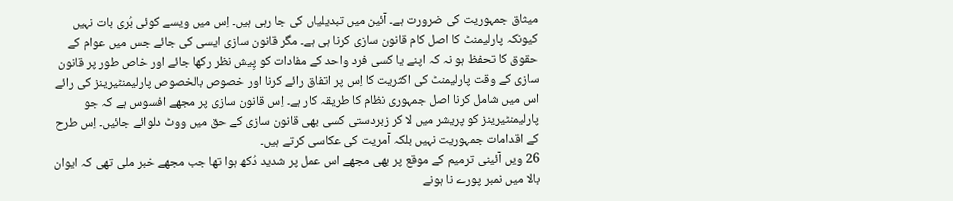میثاق جمہوریت کی ضرورت ہے۔ آئین میں تبدیلیاں کی جا رہی ہیں۔ اِس میں ویسے کوئی بُری بات نہیں کیونکہ پارلیمنٹ کا اصل کام قانون سازی کرنا ہی ہے۔ مگر قانون سازی ایسی کی جائے جس میں عوام کے حقوق کا تحفظ ہو نہ کہ اپنے یا کسی فرد واحد کے مفادات کو پِیش نظر رکھا جائے اور خاص طور پر قانون سازی کے وقت پارلیمنٹ کی اکثریت کا اِس پر اتفاق رائے کرنا اور خصوص بالخصوص پارلیمنٹیرینز کی رائے اس میں شامل کرنا اصل جمہوری نظام کا طریقہ کار ہے۔ اِس قانون سازی پر مجھے افسوس ہے کہ جو پارلیمنٹیرینز کو پریشر میں لا کر زبردستی کسی بھی قانون سازی کے حق میں ووٹ دلوائے جائیں۔ اِس طرح کے اقدامات جمہوریت نہیں بلکہ آمریت کی عکاسی کرتے ہیں۔
26 ویں آئینی ترمیم کے موقع پر بھی مجھے اس عمل پر شدید دُکھ ہوا تھا جب مجھے خبر ملی تھی کہ ایوان بالا میں نمبر پورے نا ہونے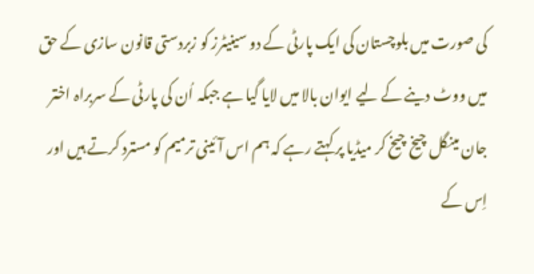کی صورت میں بلوچستان کی ایک پارٹی کے دو سینیٹرز کو زبردستی قانون سازی کے حق میں ووٹ دینے کے لیے ایوان بالا میں لایا گیا ہے جبکہ اُن کی پارٹی کے سربراہ اختر جان مینگل چیخ چیخ کر میڈیا پر کہتے رہے کہ ہم اس آئینی ترمیم کو مسترد کرتے ہیں اور اِس کے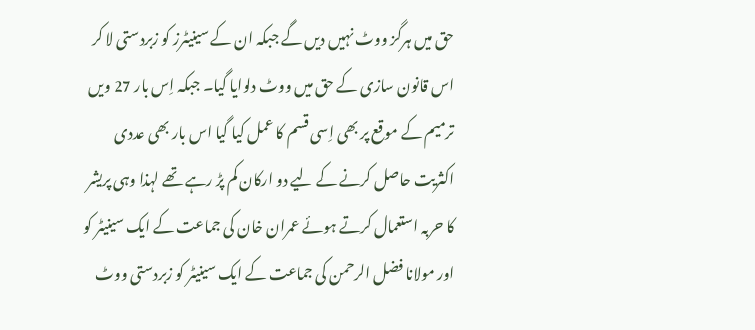حق میں ہرگز ووٹ نہیں دیں گے جبکہ ان کے سینیٹرز کو زبردستی لا کر اس قانون سازی کے حق میں ووٹ دلوایا گیا۔ جبکہ اِس بار 27 ویں ترمیم کے موقع پر بھی اِسی قسم کا عمل کیا گیا اس بار بھی عددی اکثریت حاصل کرنے کے لیے دو ارکان کم پڑ رہے تھے لہذا وہی پریشر کا حربہ استعمال کرتے ہوئے عمران خان کی جماعت کے ایک سینیٹر کو اور مولانا فضل الرحمن کی جماعت کے ایک سینیٹر کو زبردستی ووٹ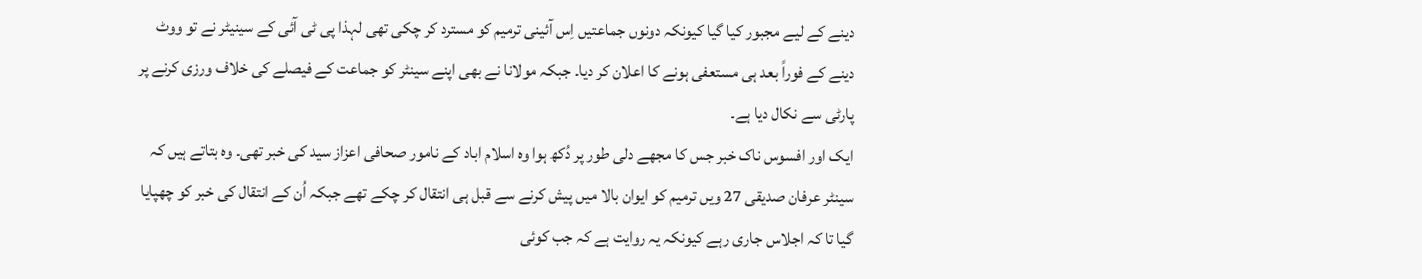دینے کے لیے مجبور کیا گیا کیونکہ دونوں جماعتیں اِس آئینی ترمیم کو مسترد کر چکی تھی لہذا پی ٹی آئی کے سینیٹر نے تو ووٹ دینے کے فوراً بعد ہی مستعفی ہونے کا اعلان کر دیا۔ جبکہ مولانا نے بھی اپنے سینٹر کو جماعت کے فیصلے کی خلاف ورزی کرنے پر پارٹی سے نکال دیا ہے۔
ایک اور افسوس ناک خبر جس کا مجھے دلی طور پر دُکھ ہوا وہ اسلام اباد کے نامور صحافی اعزاز سید کی خبر تھی۔ وہ بتاتے ہیں کہ سینٹر عرفان صدیقی 27 ویں ترمیم کو ایوان بالا میں پیش کرنے سے قبل ہی انتقال کر چکے تھے جبکہ اُن کے انتقال کی خبر کو چھپایا گیا تا کہ اجلاس جاری رہے کیونکہ یہ روایت ہے کہ جب کوئی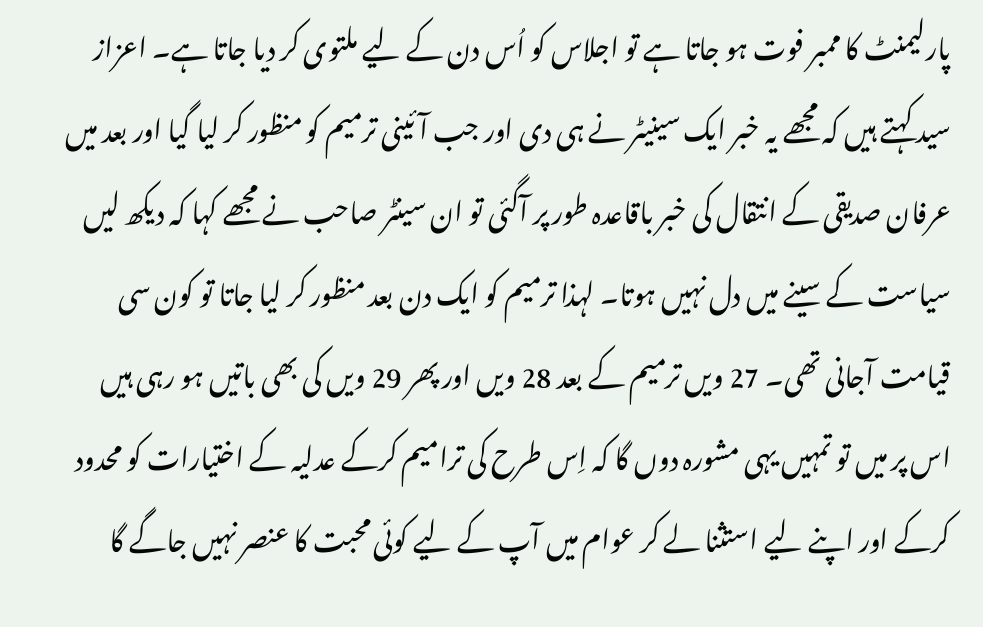پارلیمنٹ کا ممبر فوت ہو جاتا ہے تو اجلاس کو اُس دن کے لیے ملتوی کر دیا جاتا ہے۔ اعزاز سید کہتے ہیں کہ مجھے یہ خبر ایک سینیٹر نے ہی دی اور جب آئینی ترمیم کو منظور کر لیا گیا اور بعد میں عرفان صدیقی کے انتقال کی خبر باقاعدہ طور پر آگئی تو ان سینٹر صاحب نے مجھے کہا کہ دیکھ لیں سیاست کے سینے میں دل نہیں ہوتا۔ لہذا ترمیم کو ایک دن بعد منظور کر لیا جاتا تو کون سی قیامت آجانی تھی۔ 27 ویں ترمیم کے بعد 28 ویں اور پھر 29 ویں کی بھی باتیں ہو رہی ہیں اس پر میں تو تمہیں یہی مشورہ دوں گا کہ اِس طرح کی ترامیم کرکے عدلیہ کے اختیارات کو محدود کرکے اور اپنے لیے استثنا لے کر عوام میں آپ کے لیے کوئی محبت کا عنصر نہیں جاگے گا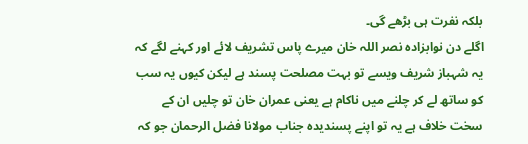بلکہ نفرت ہی بڑھے گی۔
اگلے دن نوابزادہ نصر اللہ خان میرے پاس تشریف لائے اور کہنے لگے کہ یہ شہباز شریف ویسے تو بہت مصلحت پسند ہے لیکن کیوں یہ سب کو ساتھ لے کر چلنے میں ناکام ہے یعنی عمران خان تو چلیں ان کے سخت خلاف ہے یہ تو اپنے پسندیدہ جناب مولانا فضل الرحمان جو کہ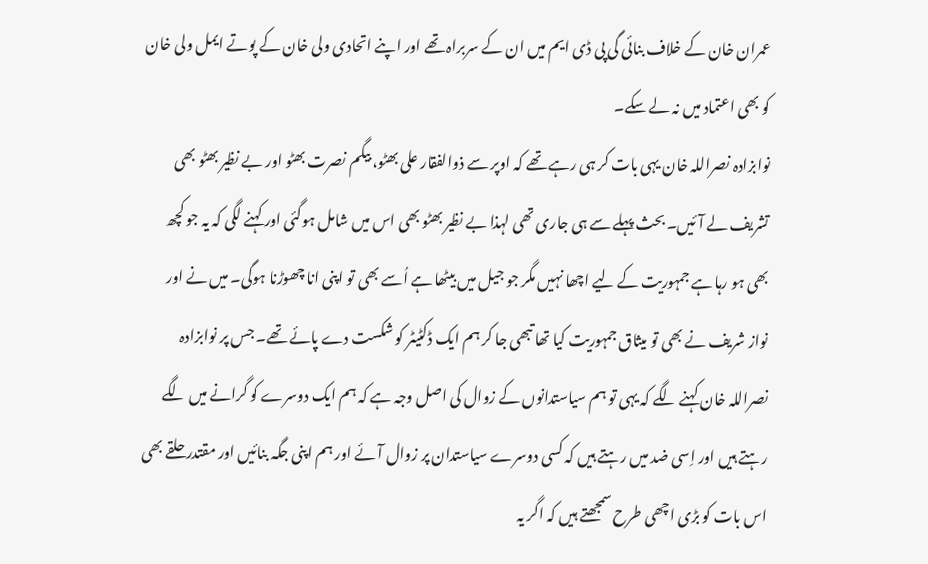عمران خان کے خلاف بنائی گی پی ڈی ایم میں ان کے سربراہ تھے اور اپنے اتحادی ولی خان کے پوتے ایمل ولی خان کو بھی اعتماد میں نہ لے سکے۔
نوابزادہ نصراللہ خان یہی بات کر ہی رہے تھے کہ اوپر سے ذوالفقار علی بھٹو، بیگم نصرت بھٹو اور بے نظیر بھٹو بھی تشریف لے آئیں۔ بحث پہلے سے ہی جاری تھی لہذا بے نظیر بھٹو بھی اس میں شامل ہوگئی اور کہنے لگی کہ یہ جو کچھ بھی ہو رہا ہے جمہوریت کے لیے اچھا نہیں مگر جو جیل میں بیٹھا ہے اُسے بھی تو اپنی انا چھوڑنا ہوگی۔ میں نے اور نواز شریف نے بھی تو میثاق جمہوریت کیا تھا تبھی جا کر ہم ایک ڈکٹیٹر کو شکست دے پائے تھے۔ جس پر نوابزادہ نصراللہ خان کہنے لگے کہ یہی تو ہم سیاستدانوں کے زوال کی اصل وجہ ہے کہ ہم ایک دوسرے کو گرانے میں لگے رہتے ہیں اور اِسی ضد میں رہتے ہیں کہ کسی دوسرے سیاستدان پر زوال آئے اور ہم اپنی جگہ بنائیں اور مقتدر حلقے بھی اس بات کو بڑی اچھی طرح سمجھتے ہیں کہ اگر یہ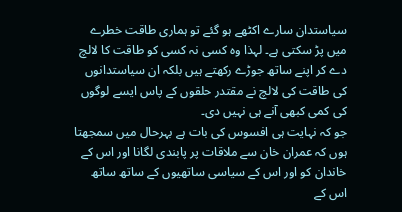سیاستدان سارے اکٹھے ہو گئے تو ہماری طاقت خطرے میں پڑ سکتی ہے۔ لہذا وہ کسی نہ کسی کو طاقت کا لالچ دے کر اپنے ساتھ جوڑے رکھتے ہیں بلکہ ان سیاستدانوں کی طاقت کی لالچ نے مقتدر حلقوں کے پاس ایسے لوگوں کی کمی کبھی آنے ہی نہیں دی۔
جو کہ نہایت ہی افسوس کی بات ہے بہرحال میں سمجھتا ہوں کہ عمران خان سے ملاقات پر پابندی لگانا اور اس کے خاندان کو اور اس کے سیاسی ساتھیوں کے ساتھ ساتھ اس کے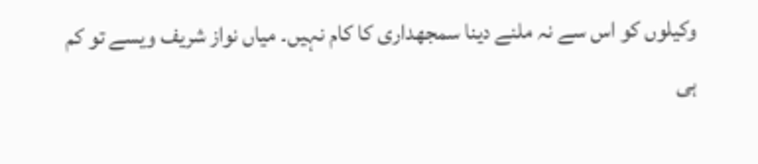وکیلوں کو اس سے نہ ملنے دینا سمجھداری کا کام نہیں۔ میاں نواز شریف ویسے تو کم ہی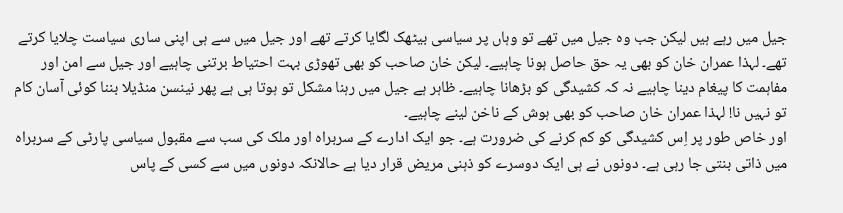جیل میں رہے ہیں لیکن جب وہ جیل میں تھے تو وہاں پر سیاسی بیٹھک لگایا کرتے تھے اور جیل میں سے ہی اپنی ساری سیاست چلایا کرتے تھے۔ لہذا عمران خان کو بھی یہ حق حاصل ہونا چاہیے۔ لیکن خان صاحب کو بھی تھوڑی بہت احتیاط برتنی چاہیے اور جیل سے امن اور مفاہمت کا پیغام دینا چاہیے نہ کہ کشیدگی کو بڑھانا چاہیے۔ ظاہر ہے جیل میں رہنا مشکل تو ہوتا ہی ہے پھر نینسن منڈیلا بننا کوئی آسان کام تو نہیں نا! لہذا عمران خان صاحب کو بھی ہوش کے ناخن لینے چاہیے۔
اور خاص طور پر اِس کشیدگی کو کم کرنے کی ضرورت ہے۔ جو ایک ادارے کے سربراہ اور ملک کی سب سے مقبول سیاسی پارٹی کے سربراہ میں ذاتی بنتی جا رہی ہے۔ دونوں نے ہی ایک دوسرے کو ذہنی مریض قرار دیا ہے حالانکہ دونوں میں سے کسی کے پاس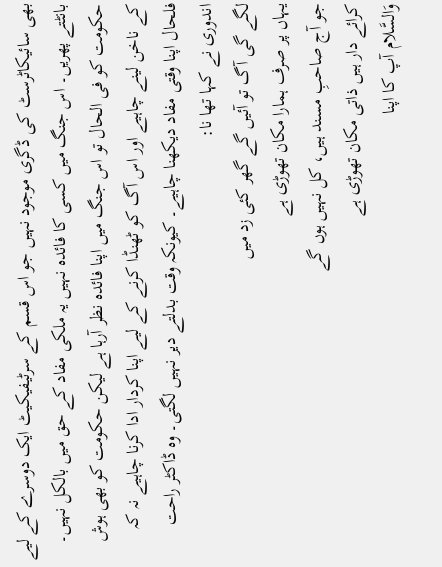بھی سائیکاٹرسٹ کی ڈگری موجود نہیں جو اس قسم کے سرٹیفیکیٹ ایک دوسرے کے لیے بانٹتے پھریں۔ اس جنگ میں کسی کا فائدہ نہیں یہ ملکی مفاد کے حق میں بالکل نہیں۔ حکومت کو فی الحال تو اس جنگ میں اپنا فائدہ نظر آرہا ہے لیکن حکومت کو بھی ہوش کے ناخن لینے چاہیے اور اس آگ کو ٹھنڈا کرنے کے لیے اپنا کردار ادا کرنا چاہیے نہ کہ فلحال اپنا وقتی مفاد دیکھنا چاہیے۔ کیونکہ وقت بدلتے دیر نہیں لگتی۔ وہ ڈاکٹر راحت اندوری نے کہا تھا نا:
لگے گی آگ تو آئیں گے گھر کئی زد میں
یہاں پر صرف ہمارا مکان تھوڑی ہے
جو آج صاحبِ مسند ہیں، کل نہیں ہوں گے
کرائے دار ہیں ذاتی مکان تھوڑی ہے
وَالسَّلام آپ کا اپنا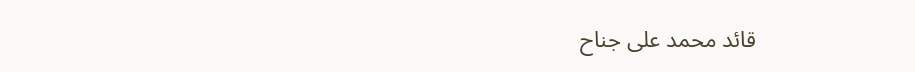قائد محمد علی جناح